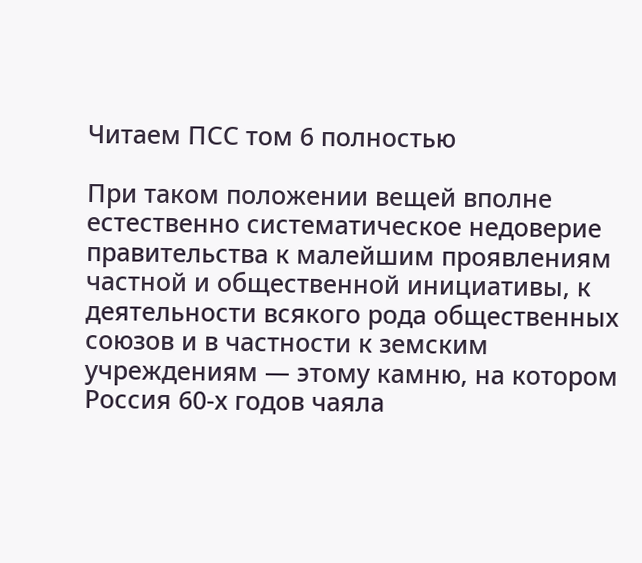Читаем ПСС том 6 полностью

При таком положении вещей вполне естественно систематическое недоверие правительства к малейшим проявлениям частной и общественной инициативы, к деятельности всякого рода общественных союзов и в частности к земским учреждениям — этому камню, на котором Россия 60-х годов чаяла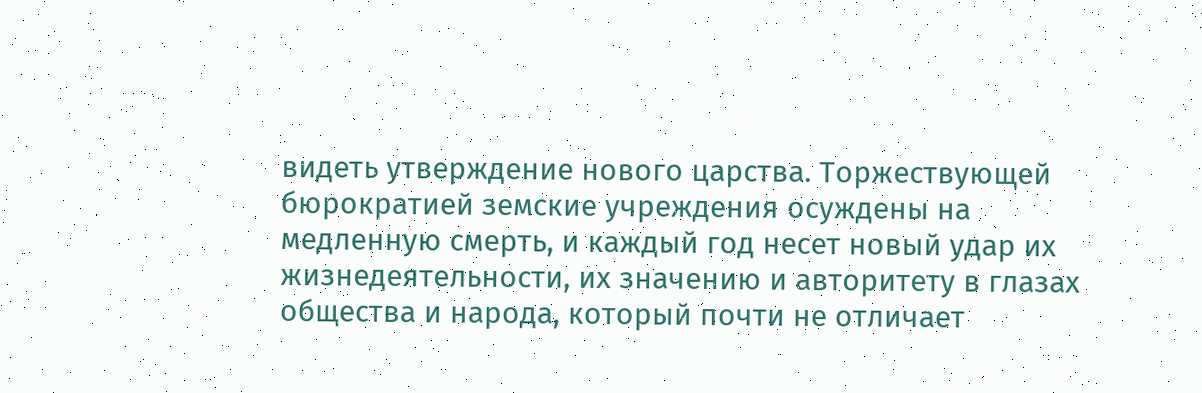видеть утверждение нового царства. Торжествующей бюрократией земские учреждения осуждены на медленную смерть, и каждый год несет новый удар их жизнедеятельности, их значению и авторитету в глазах общества и народа, который почти не отличает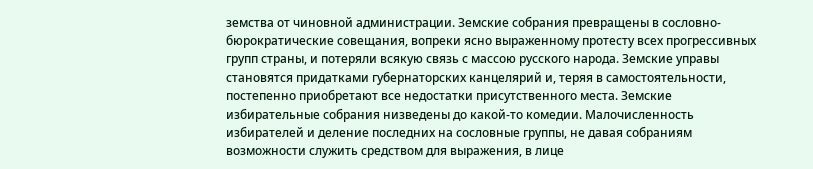земства от чиновной администрации. Земские собрания превращены в сословно-бюрократические совещания, вопреки ясно выраженному протесту всех прогрессивных групп страны, и потеряли всякую связь с массою русского народа. Земские управы становятся придатками губернаторских канцелярий и, теряя в самостоятельности, постепенно приобретают все недостатки присутственного места. Земские избирательные собрания низведены до какой-то комедии. Малочисленность избирателей и деление последних на сословные группы, не давая собраниям возможности служить средством для выражения, в лице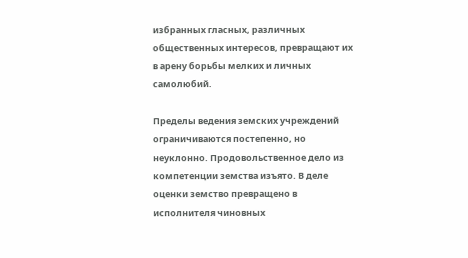избранных гласных, различных общественных интересов, превращают их в арену борьбы мелких и личных самолюбий.

Пределы ведения земских учреждений ограничиваются постепенно, но неуклонно. Продовольственное дело из компетенции земства изъято. В деле оценки земство превращено в исполнителя чиновных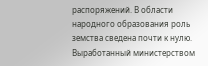распоряжений. В области народного образования роль земства сведена почти к нулю. Выработанный министерством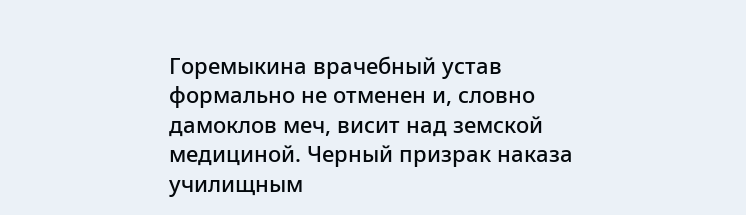Горемыкина врачебный устав формально не отменен и, словно дамоклов меч, висит над земской медициной. Черный призрак наказа училищным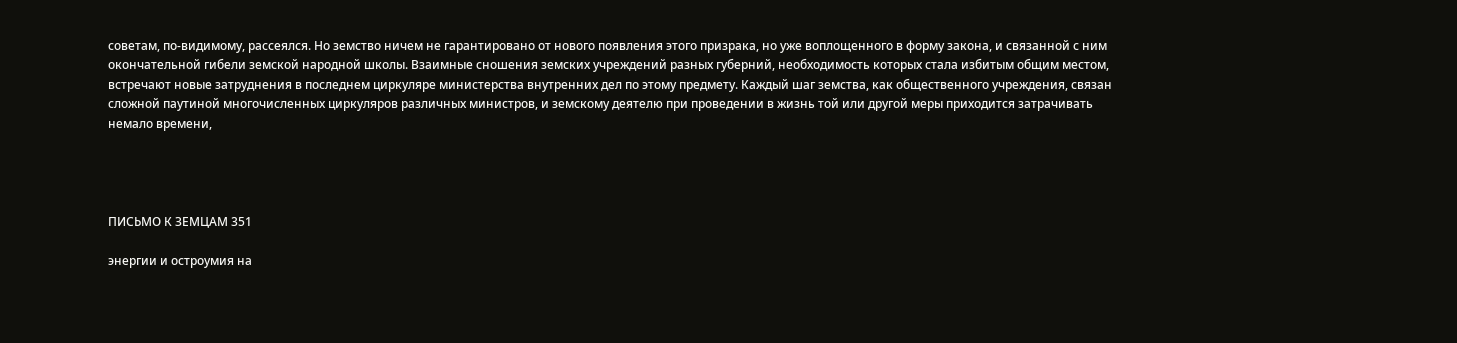советам, по-видимому, рассеялся. Но земство ничем не гарантировано от нового появления этого призрака, но уже воплощенного в форму закона, и связанной с ним окончательной гибели земской народной школы. Взаимные сношения земских учреждений разных губерний, необходимость которых стала избитым общим местом, встречают новые затруднения в последнем циркуляре министерства внутренних дел по этому предмету. Каждый шаг земства, как общественного учреждения, связан сложной паутиной многочисленных циркуляров различных министров, и земскому деятелю при проведении в жизнь той или другой меры приходится затрачивать немало времени,




ПИСЬМО К ЗЕМЦАМ 351

энергии и остроумия на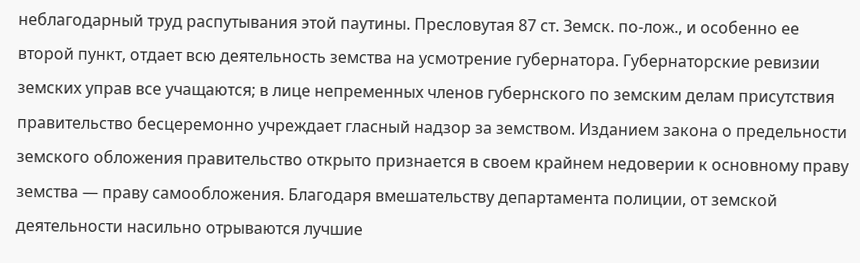неблагодарный труд распутывания этой паутины. Пресловутая 87 ст. Земск. по-лож., и особенно ее второй пункт, отдает всю деятельность земства на усмотрение губернатора. Губернаторские ревизии земских управ все учащаются; в лице непременных членов губернского по земским делам присутствия правительство бесцеремонно учреждает гласный надзор за земством. Изданием закона о предельности земского обложения правительство открыто признается в своем крайнем недоверии к основному праву земства — праву самообложения. Благодаря вмешательству департамента полиции, от земской деятельности насильно отрываются лучшие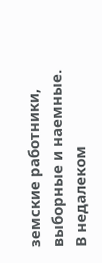земские работники, выборные и наемные. В недалеком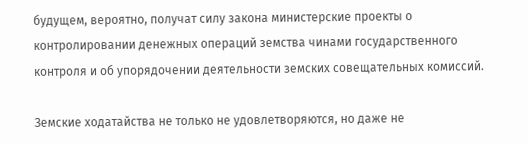будущем, вероятно, получат силу закона министерские проекты о контролировании денежных операций земства чинами государственного контроля и об упорядочении деятельности земских совещательных комиссий.

Земские ходатайства не только не удовлетворяются, но даже не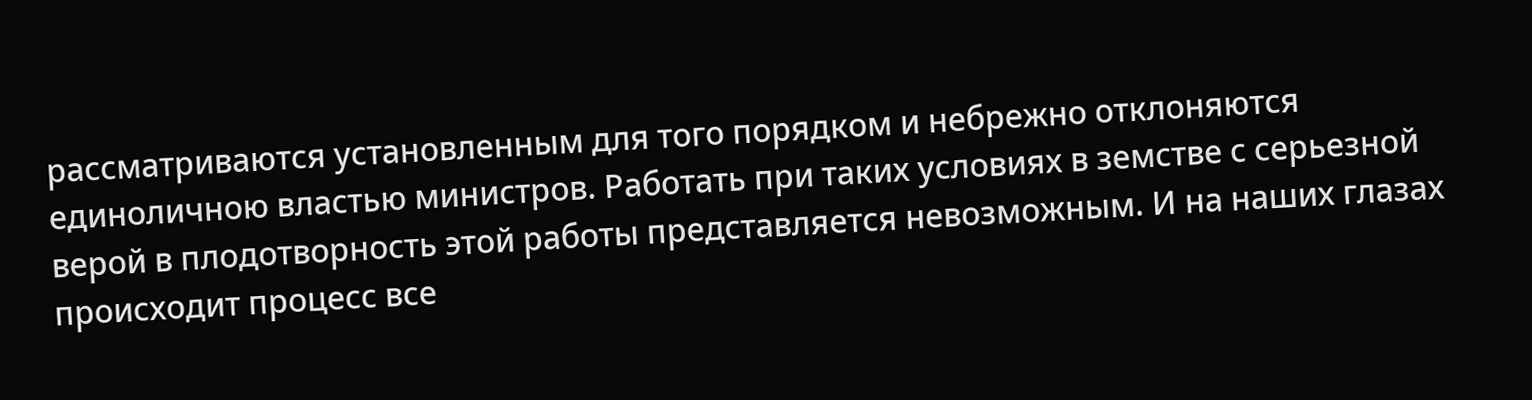рассматриваются установленным для того порядком и небрежно отклоняются единоличною властью министров. Работать при таких условиях в земстве с серьезной верой в плодотворность этой работы представляется невозможным. И на наших глазах происходит процесс все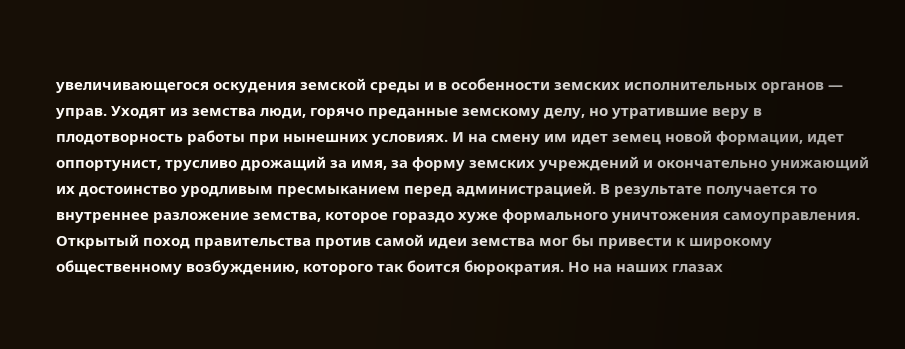увеличивающегося оскудения земской среды и в особенности земских исполнительных органов — управ. Уходят из земства люди, горячо преданные земскому делу, но утратившие веру в плодотворность работы при нынешних условиях. И на смену им идет земец новой формации, идет оппортунист, трусливо дрожащий за имя, за форму земских учреждений и окончательно унижающий их достоинство уродливым пресмыканием перед администрацией. В результате получается то внутреннее разложение земства, которое гораздо хуже формального уничтожения самоуправления. Открытый поход правительства против самой идеи земства мог бы привести к широкому общественному возбуждению, которого так боится бюрократия. Но на наших глазах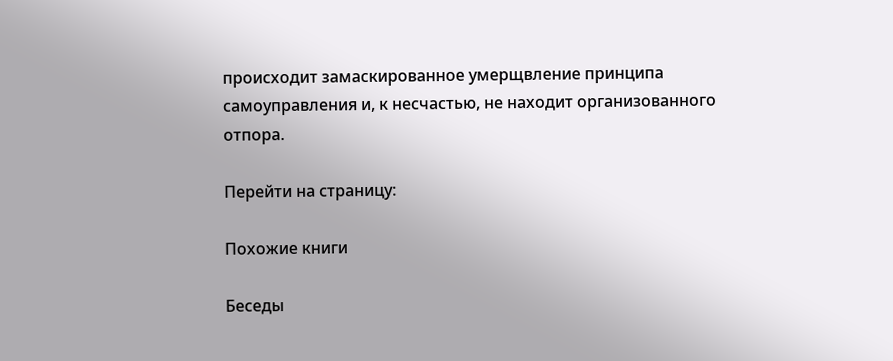происходит замаскированное умерщвление принципа самоуправления и, к несчастью, не находит организованного отпора.

Перейти на страницу:

Похожие книги

Беседы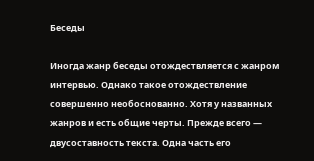Беседы

Иногда жанр беседы отождествляется с жанром интервью. Однако такое отождествление совершенно необоснованно. Хотя у названных жанров и есть общие черты. Прежде всего — двусоставность текста. Одна часть его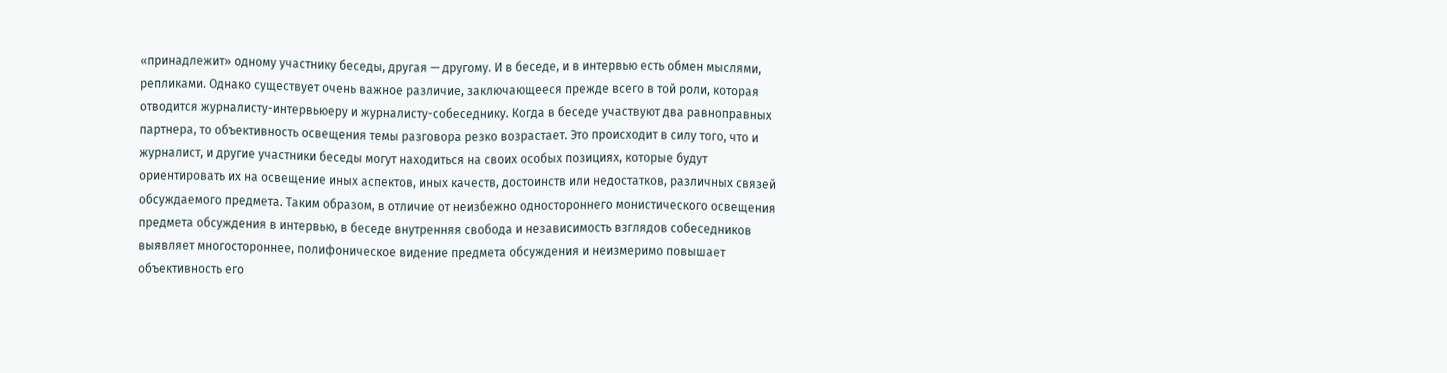«принадлежит» одному участнику беседы, другая — другому. И в беседе, и в интервью есть обмен мыслями, репликами. Однако существует очень важное различие, заключающееся прежде всего в той роли, которая отводится журналисту-интервьюеру и журналисту-собеседнику. Когда в беседе участвуют два равноправных партнера, то объективность освещения темы разговора резко возрастает. Это происходит в силу того, что и журналист, и другие участники беседы могут находиться на своих особых позициях, которые будут ориентировать их на освещение иных аспектов, иных качеств, достоинств или недостатков, различных связей обсуждаемого предмета. Таким образом, в отличие от неизбежно одностороннего монистического освещения предмета обсуждения в интервью, в беседе внутренняя свобода и независимость взглядов собеседников выявляет многостороннее, полифоническое видение предмета обсуждения и неизмеримо повышает объективность его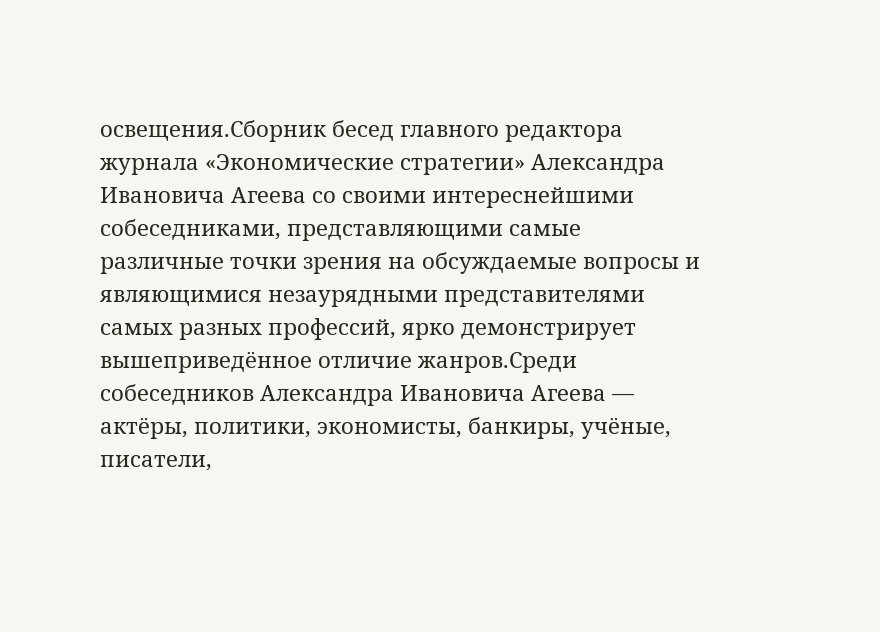освещения.Сборник бесед главного редактора журнала «Экономические стратегии» Александра Ивановича Агеева со своими интереснейшими собеседниками, представляющими самые различные точки зрения на обсуждаемые вопросы и являющимися незаурядными представителями самых разных профессий, ярко демонстрирует вышеприведённое отличие жанров.Среди собеседников Александра Ивановича Агеева — актёры, политики, экономисты, банкиры, учёные, писатели,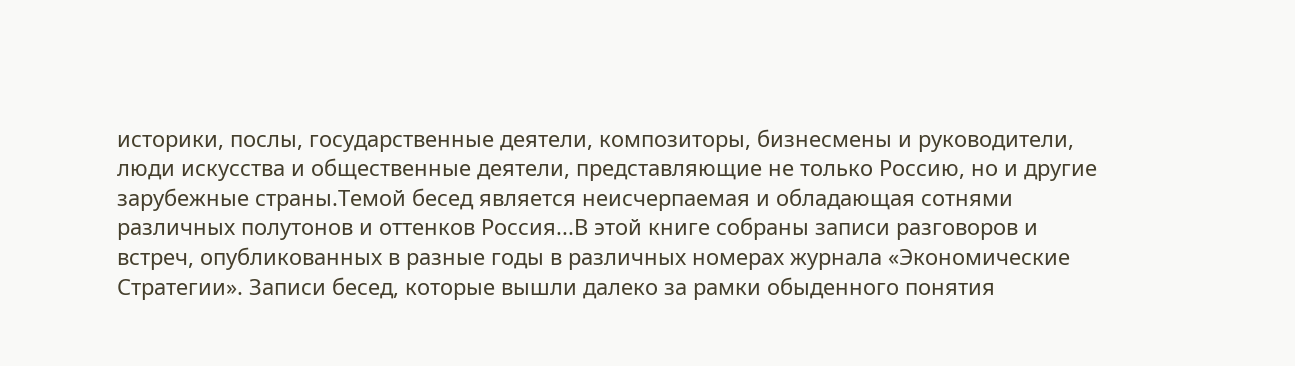историки, послы, государственные деятели, композиторы, бизнесмены и руководители, люди искусства и общественные деятели, представляющие не только Россию, но и другие зарубежные страны.Темой бесед является неисчерпаемая и обладающая сотнями различных полутонов и оттенков Россия...В этой книге собраны записи разговоров и встреч, опубликованных в разные годы в различных номерах журнала «Экономические Стратегии». Записи бесед, которые вышли далеко за рамки обыденного понятия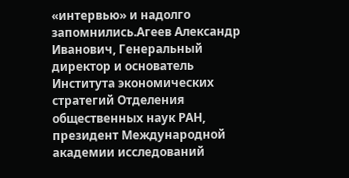«интервью» и надолго запомнились.Агеев Александр Иванович, Генеральный директор и основатель Института экономических стратегий Отделения общественных наук РАН, президент Международной академии исследований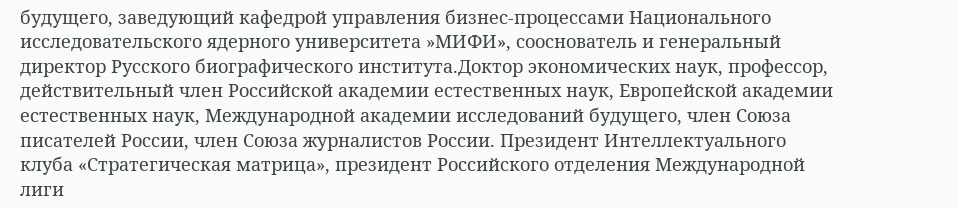будущего, заведующий кафедрой управления бизнес-процессами Национального исследовательского ядерного университета »МИФИ», сооснователь и генеральный директор Русского биографического института.Доктор экономических наук, профессор, действительный член Российской академии естественных наук, Европейской академии естественных наук, Международной академии исследований будущего, член Союза писателей России, член Союза журналистов России. Президент Интеллектуального клуба «Стратегическая матрица», президент Российского отделения Международной лиги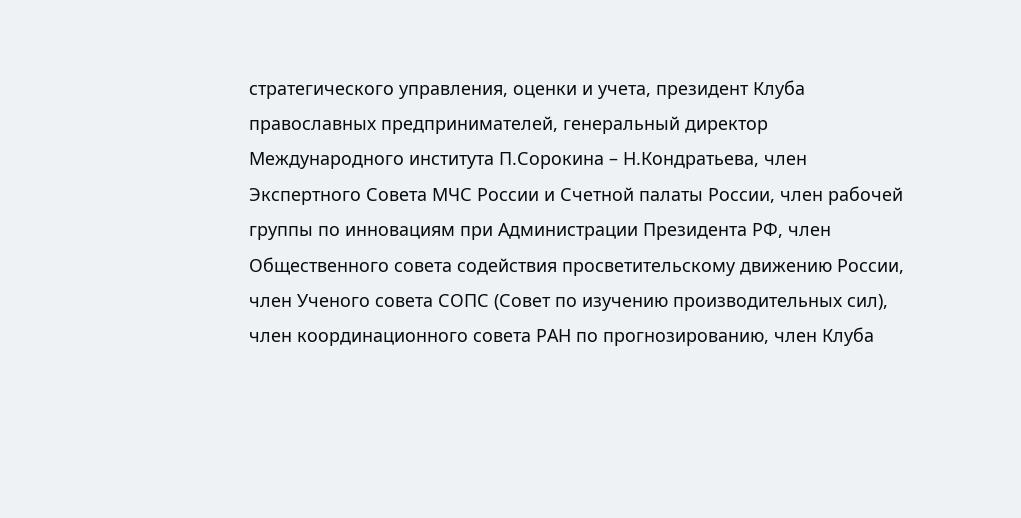стратегического управления, оценки и учета, президент Клуба православных предпринимателей, генеральный директор Международного института П.Сорокина – Н.Кондратьева, член Экспертного Совета МЧС России и Счетной палаты России, член рабочей группы по инновациям при Администрации Президента РФ, член Общественного совета содействия просветительскому движению России, член Ученого совета СОПС (Совет по изучению производительных сил), член координационного совета РАН по прогнозированию, член Клуба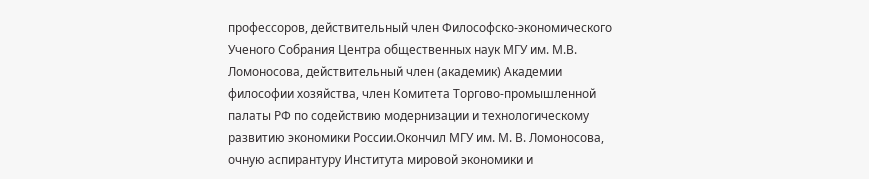профессоров, действительный член Философско-экономического Ученого Собрания Центра общественных наук МГУ им. М.В. Ломоносова, действительный член (академик) Академии философии хозяйства, член Комитета Торгово-промышленной палаты РФ по содействию модернизации и технологическому развитию экономики России.Окончил МГУ им. М. В. Ломоносова, очную аспирантуру Института мировой экономики и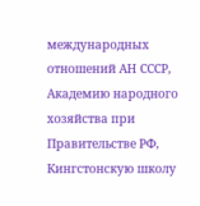международных отношений АН СССР, Академию народного хозяйства при Правительстве РФ, Кингстонскую школу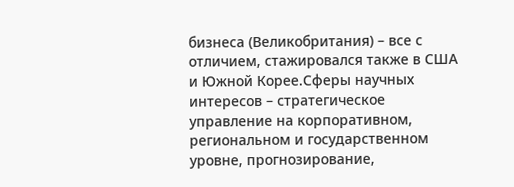бизнеса (Великобритания) – все с отличием, стажировался также в США и Южной Корее.Сферы научных интересов – стратегическое управление на корпоративном, региональном и государственном уровне, прогнозирование,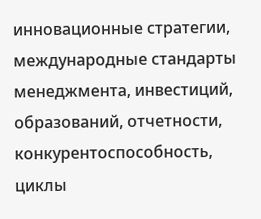инновационные стратегии, международные стандарты менеджмента, инвестиций, образований, отчетности, конкурентоспособность, циклы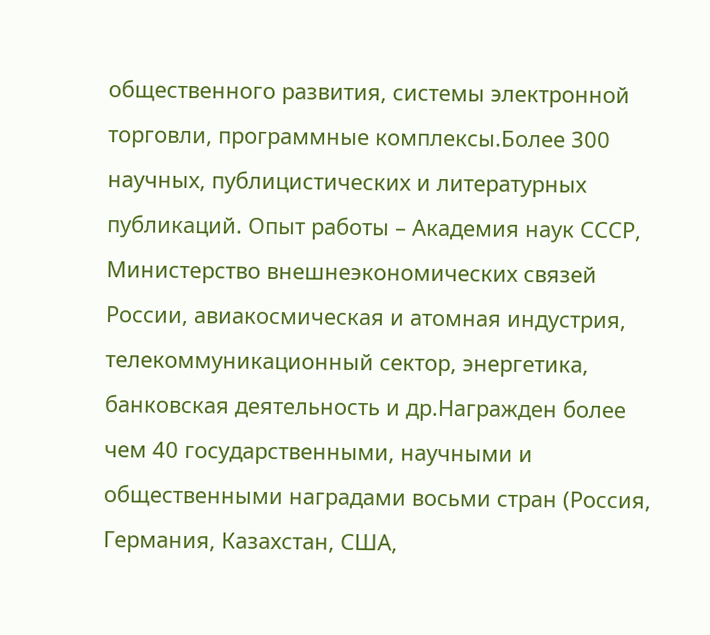общественного развития, системы электронной торговли, программные комплексы.Более 300 научных, публицистических и литературных публикаций. Опыт работы – Академия наук СССР, Министерство внешнеэкономических связей России, авиакосмическая и атомная индустрия, телекоммуникационный сектор, энергетика, банковская деятельность и др.Награжден более чем 40 государственными, научными и общественными наградами восьми стран (Россия, Германия, Казахстан, США,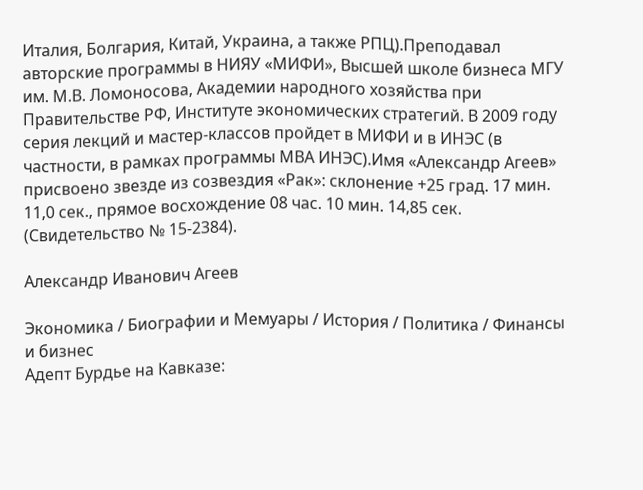Италия, Болгария, Китай, Украина, а также РПЦ).Преподавал авторские программы в НИЯУ «МИФИ», Высшей школе бизнеса МГУ им. М.В. Ломоносова, Академии народного хозяйства при Правительстве РФ, Институте экономических стратегий. В 2009 году серия лекций и мастер-классов пройдет в МИФИ и в ИНЭС (в частности, в рамках программы МВА ИНЭС).Имя «Александр Агеев» присвоено звезде из созвездия «Рак»: склонение +25 град. 17 мин. 11,0 сек., прямое восхождение 08 час. 10 мин. 14,85 сек. (Свидетельство № 15-2384).

Александр Иванович Агеев

Экономика / Биографии и Мемуары / История / Политика / Финансы и бизнес
Адепт Бурдье на Кавказе: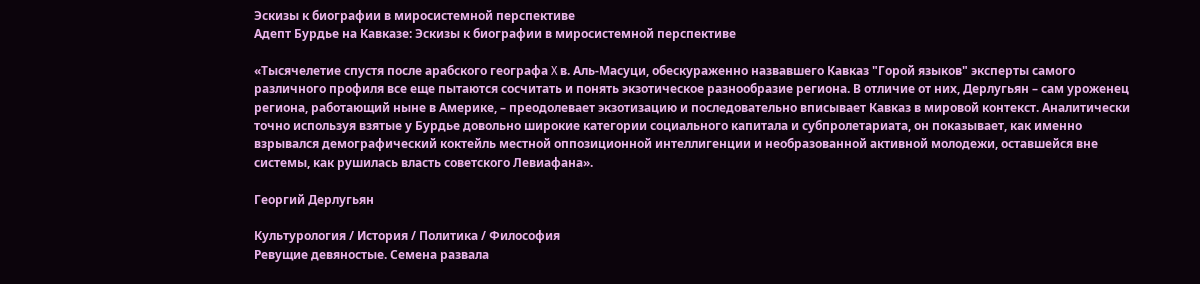Эскизы к биографии в миросистемной перспективе
Адепт Бурдье на Кавказе: Эскизы к биографии в миросистемной перспективе

«Тысячелетие спустя после арабского географа X в. Аль-Масуци, обескураженно назвавшего Кавказ "Горой языков" эксперты самого различного профиля все еще пытаются сосчитать и понять экзотическое разнообразие региона. В отличие от них, Дерлугьян – сам уроженец региона, работающий ныне в Америке, – преодолевает экзотизацию и последовательно вписывает Кавказ в мировой контекст. Аналитически точно используя взятые у Бурдье довольно широкие категории социального капитала и субпролетариата, он показывает, как именно взрывался демографический коктейль местной оппозиционной интеллигенции и необразованной активной молодежи, оставшейся вне системы, как рушилась власть советского Левиафана».

Георгий Дерлугьян

Культурология / История / Политика / Философия
Ревущие девяностые. Семена развала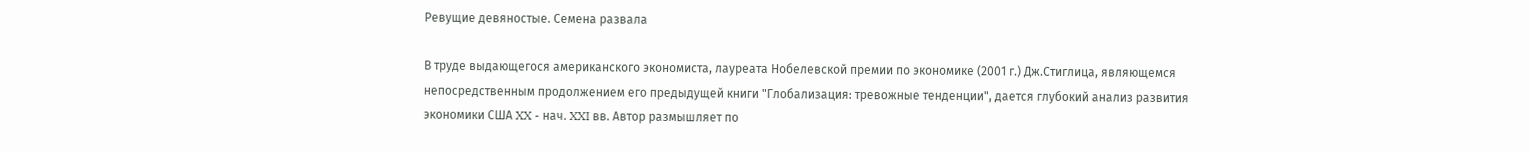Ревущие девяностые. Семена развала

В труде выдающегося американского экономиста, лауреата Нобелевской премии по экономике (2001 г.) Дж.Стиглица, являющемся непосредственным продолжением его предыдущей книги "Глобализация: тревожные тенденции", дается глубокий анализ развития экономики США XX - нач. XXI вв. Автор размышляет по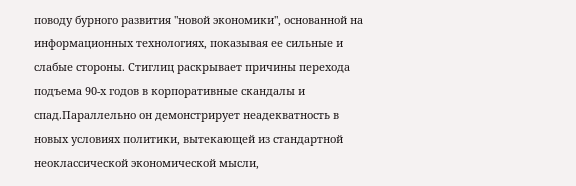поводу бурного развития "новой экономики", основанной на информационных технологиях, показывая ее сильные и слабые стороны. Стиглиц раскрывает причины перехода подъема 90-х годов в корпоративные скандалы и спад.Параллельно он демонстрирует неадекватность в новых условиях политики, вытекающей из стандартной неоклассической экономической мысли,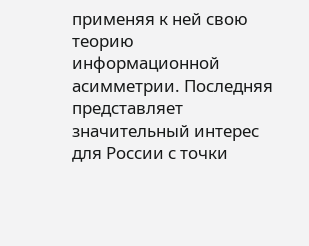применяя к ней свою теорию информационной асимметрии. Последняя представляет значительный интерес для России с точки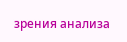зрения анализа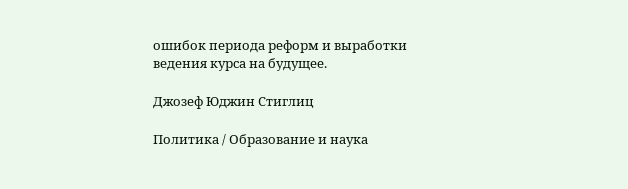ошибок периода реформ и выработки ведения курса на будущее.

Джозеф Юджин Стиглиц

Политика / Образование и наука